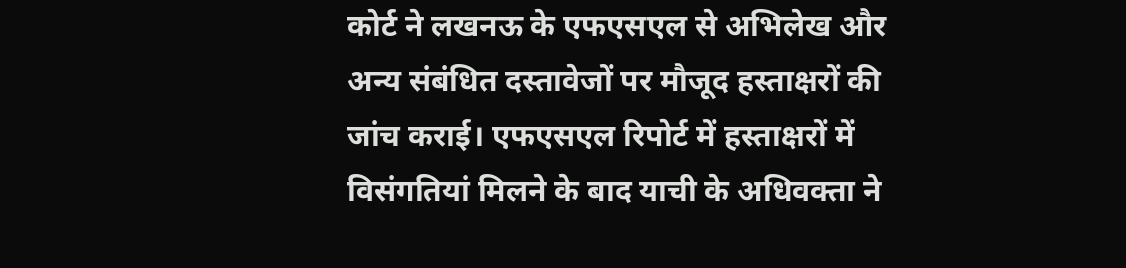कोर्ट ने लखनऊ के एफएसएल से अभिलेख और अन्य संबंधित दस्तावेजों पर मौजूद हस्ताक्षरों की जांच कराई। एफएसएल रिपोर्ट में हस्ताक्षरों में विसंगतियां मिलने के बाद याची के अधिवक्ता ने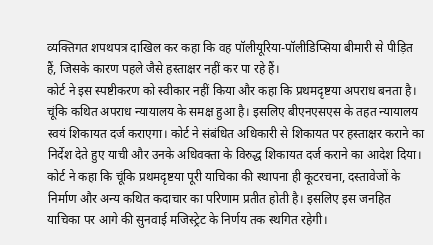व्यक्तिगत शपथपत्र दाखिल कर कहा कि वह पॉलीयूरिया-पॉलीडिप्सिया बीमारी से पीड़ित हैं, जिसके कारण पहले जैसे हस्ताक्षर नहीं कर पा रहे हैं।
कोर्ट ने इस स्पष्टीकरण को स्वीकार नहीं किया और कहा कि प्रथमदृष्टया अपराध बनता है। चूंकि कथित अपराध न्यायालय के समक्ष हुआ है। इसलिए बीएनएसएस के तहत न्यायालय स्वयं शिकायत दर्ज कराएगा। कोर्ट ने संबंधित अधिकारी से शिकायत पर हस्ताक्षर कराने का निर्देश देते हुए याची और उनके अधिवक्ता के विरुद्ध शिकायत दर्ज कराने का आदेश दिया।
कोर्ट ने कहा कि चूंकि प्रथमदृष्टया पूरी याचिका की स्थापना ही कूटरचना, दस्तावेजों के निर्माण और अन्य कथित कदाचार का परिणाम प्रतीत होती है। इसलिए इस जनहित याचिका पर आगे की सुनवाई मजिस्ट्रेट के निर्णय तक स्थगित रहेगी।